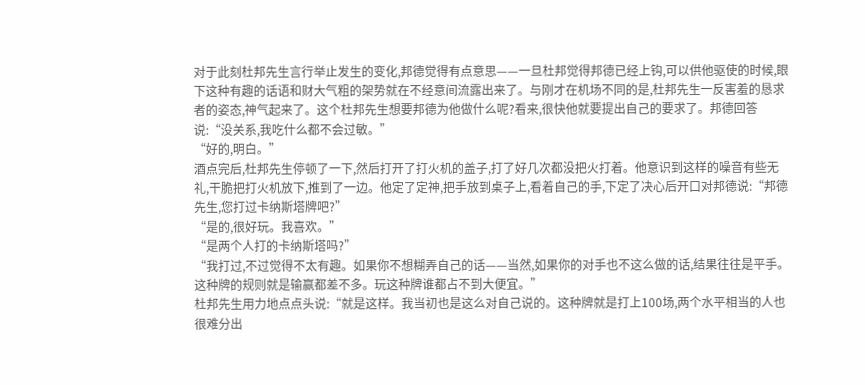对于此刻杜邦先生言行举止发生的变化,邦德觉得有点意思——一旦杜邦觉得邦德已经上钩,可以供他驱使的时候,眼下这种有趣的话语和财大气粗的架势就在不经意间流露出来了。与刚才在机场不同的是,杜邦先生一反害羞的恳求者的姿态,神气起来了。这个杜邦先生想要邦德为他做什么呢?看来,很快他就要提出自己的要求了。邦德回答说:“没关系,我吃什么都不会过敏。”
“好的,明白。”
酒点完后,杜邦先生停顿了一下,然后打开了打火机的盖子,打了好几次都没把火打着。他意识到这样的噪音有些无礼,干脆把打火机放下,推到了一边。他定了定神,把手放到桌子上,看着自己的手,下定了决心后开口对邦德说:“邦德先生,您打过卡纳斯塔牌吧?”
“是的,很好玩。我喜欢。”
“是两个人打的卡纳斯塔吗?”
“我打过,不过觉得不太有趣。如果你不想糊弄自己的话——当然,如果你的对手也不这么做的话,结果往往是平手。这种牌的规则就是输赢都差不多。玩这种牌谁都占不到大便宜。”
杜邦先生用力地点点头说:“就是这样。我当初也是这么对自己说的。这种牌就是打上100场,两个水平相当的人也很难分出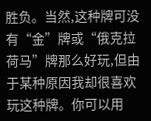胜负。当然,这种牌可没有“金”牌或“俄克拉荷马”牌那么好玩,但由于某种原因我却很喜欢玩这种牌。你可以用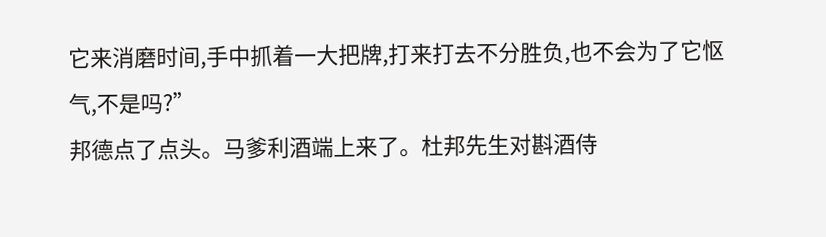它来消磨时间,手中抓着一大把牌,打来打去不分胜负,也不会为了它怄气,不是吗?”
邦德点了点头。马爹利酒端上来了。杜邦先生对斟酒侍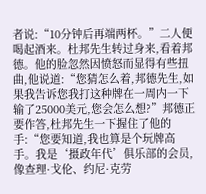者说:“10分钟后再端两杯。”二人便喝起酒来。杜邦先生转过身来,看着邦德。他的脸忽然因愤怒而显得有些扭曲,他说道:“您猜怎么着,邦德先生,如果我告诉您我打这种牌在一周内一下输了25000美元,您会怎么想?”邦德正要作答,杜邦先生一下握住了他的手:“您要知道,我也算是个玩牌高手。我是‘摄政年代’俱乐部的会员,像查理·戈伦、约尼·克劳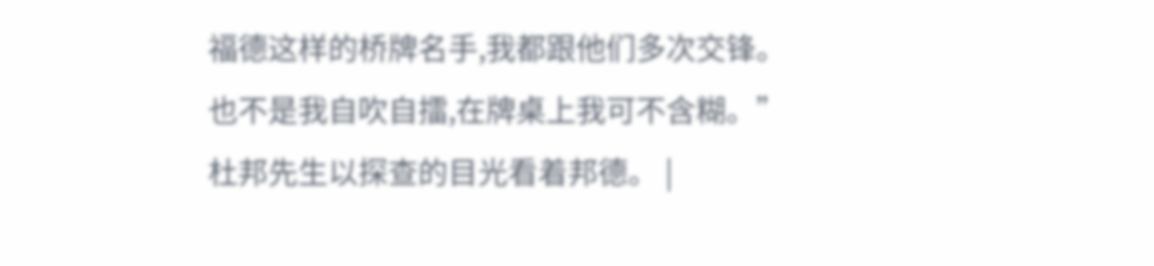福德这样的桥牌名手,我都跟他们多次交锋。也不是我自吹自擂,在牌桌上我可不含糊。”杜邦先生以探查的目光看着邦德。 |